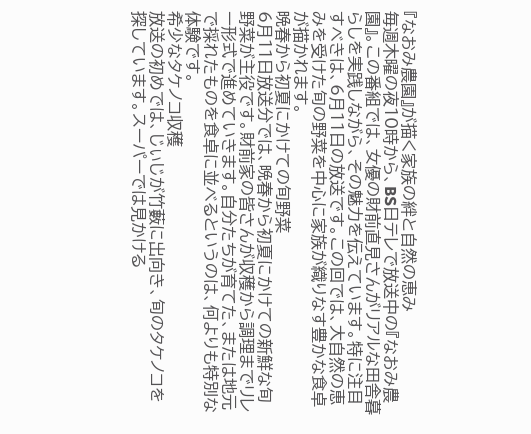『なおみ農園』が描く家族の絆と自然の恵み
毎週木曜の夜10時から、BS日テレで放送中の『なおみ農園』。この番組では、女優の財前直見さんがリアルな田舎暮らしを実践しながら、その魅力を伝えています。特に注目すべきは、6月11日の放送です。この回では、大自然の恵みを受けた旬の野菜を中心に家族が織りなす豊かな食卓が描かれます。
晩春から初夏にかけての旬野菜
6月11日放送分では、晩春から初夏にかけての新鮮な旬野菜が主役です。財前家の皆さんが収穫から調理までリレー形式で進めていきます。自分たちが育てた、または地元で採れたものを食卓に並べるというのは、何よりも特別な体験です。
希少なタケノコ収穫
放送の初めでは、じぃじが竹藪に出向き、旬のタケノコを探しています。スーパーでは見かける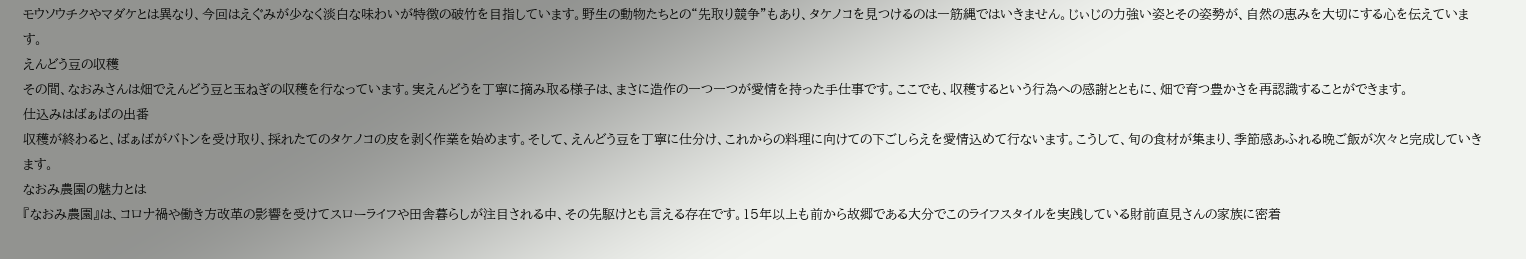モウソウチクやマダケとは異なり、今回はえぐみが少なく淡白な味わいが特徴の破竹を目指しています。野生の動物たちとの“先取り競争”もあり、タケノコを見つけるのは一筋縄ではいきません。じぃじの力強い姿とその姿勢が、自然の恵みを大切にする心を伝えています。
えんどう豆の収穫
その間、なおみさんは畑でえんどう豆と玉ねぎの収穫を行なっています。実えんどうを丁寧に摘み取る様子は、まさに造作の一つ一つが愛情を持った手仕事です。ここでも、収穫するという行為への感謝とともに、畑で育つ豊かさを再認識することができます。
仕込みはばぁばの出番
収穫が終わると、ばぁばがバトンを受け取り、採れたてのタケノコの皮を剥く作業を始めます。そして、えんどう豆を丁寧に仕分け、これからの料理に向けての下ごしらえを愛情込めて行ないます。こうして、旬の食材が集まり、季節感あふれる晩ご飯が次々と完成していきます。
なおみ農園の魅力とは
『なおみ農園』は、コロナ禍や働き方改革の影響を受けてスローライフや田舎暮らしが注目される中、その先駆けとも言える存在です。15年以上も前から故郷である大分でこのライフスタイルを実践している財前直見さんの家族に密着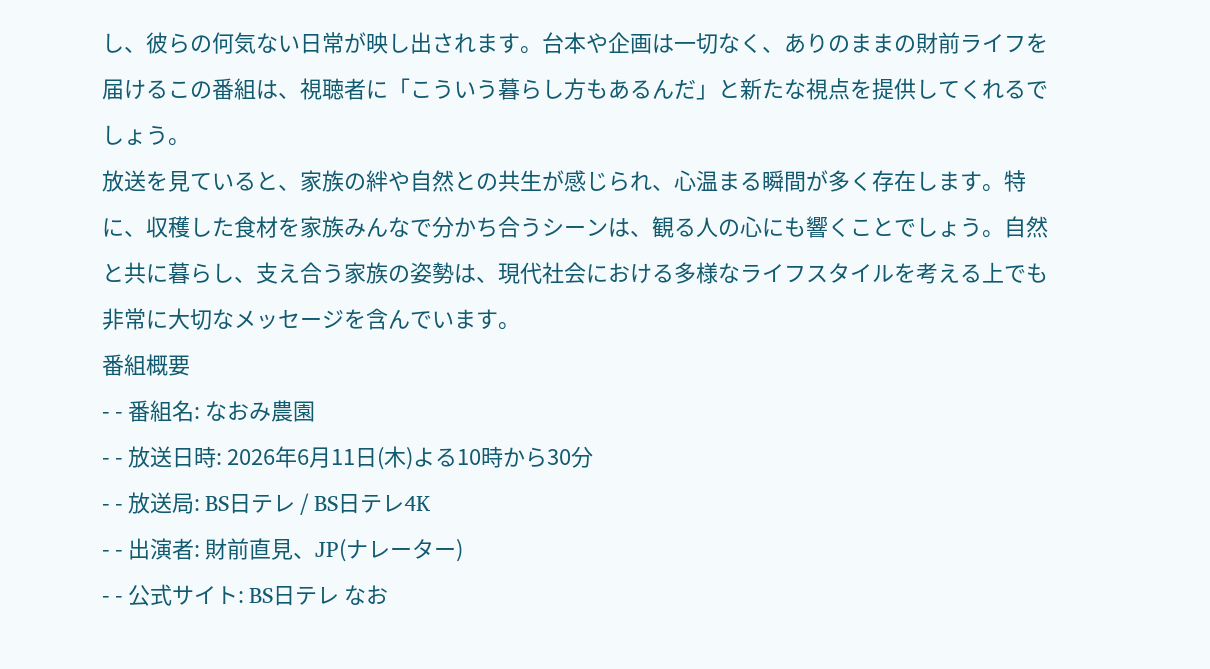し、彼らの何気ない日常が映し出されます。台本や企画は一切なく、ありのままの財前ライフを届けるこの番組は、視聴者に「こういう暮らし方もあるんだ」と新たな視点を提供してくれるでしょう。
放送を見ていると、家族の絆や自然との共生が感じられ、心温まる瞬間が多く存在します。特に、収穫した食材を家族みんなで分かち合うシーンは、観る人の心にも響くことでしょう。自然と共に暮らし、支え合う家族の姿勢は、現代社会における多様なライフスタイルを考える上でも非常に大切なメッセージを含んでいます。
番組概要
- - 番組名: なおみ農園
- - 放送日時: 2026年6月11日(木)よる10時から30分
- - 放送局: BS日テレ / BS日テレ4K
- - 出演者: 財前直見、JP(ナレーター)
- - 公式サイト: BS日テレ なお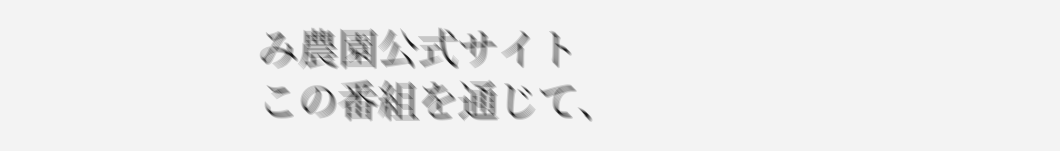み農園公式サイト
この番組を通じて、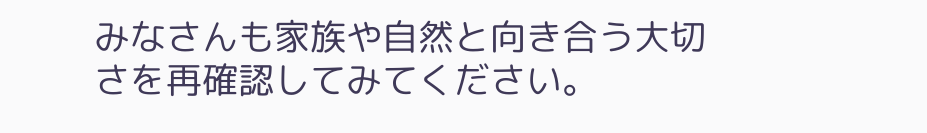みなさんも家族や自然と向き合う大切さを再確認してみてください。